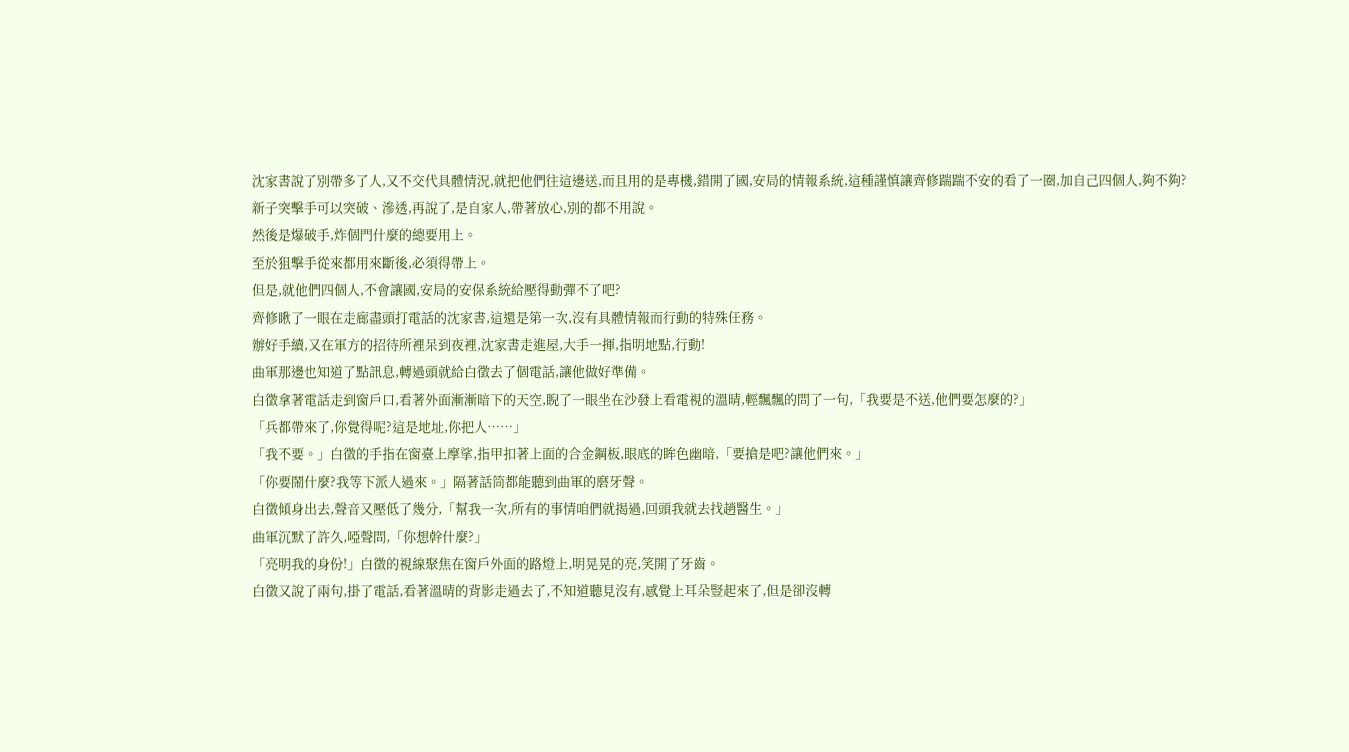沈家書說了別帶多了人,又不交代具體情況,就把他們往這邊送,而且用的是專機,錯開了國,安局的情報系統,這種謹慎讓齊修踹踹不安的看了一圈,加自己四個人,夠不夠?
新子突擊手可以突破、滲透,再說了,是自家人,帶著放心,別的都不用說。
然後是爆破手,炸個門什麼的總要用上。
至於狙擊手從來都用來斷後,必須得帶上。
但是,就他們四個人,不會讓國,安局的安保系統給壓得動彈不了吧?
齊修瞅了一眼在走廊盡頭打電話的沈家書,這還是第一次,沒有具體情報而行動的特殊任務。
辦好手續,又在軍方的招待所裡呆到夜裡,沈家書走進屋,大手一揮,指明地點,行動!
曲軍那邊也知道了點訊息,轉過頭就給白徵去了個電話,讓他做好準備。
白徵拿著電話走到窗戶口,看著外面漸漸暗下的天空,睨了一眼坐在沙發上看電視的溫晴,輕飄飄的問了一句,「我要是不送,他們要怎麼的?」
「兵都帶來了,你覺得呢?這是地址,你把人……」
「我不要。」白徵的手指在窗臺上摩挲,指甲扣著上面的合金鋼板,眼底的眸色幽暗,「要搶是吧?讓他們來。」
「你要鬧什麼?我等下派人過來。」隔著話筒都能聽到曲軍的磨牙聲。
白徵傾身出去,聲音又壓低了幾分,「幫我一次,所有的事情咱們就揭過,回頭我就去找趙醫生。」
曲軍沉默了許久,啞聲問,「你想幹什麼?」
「亮明我的身份!」白徵的視線聚焦在窗戶外面的路燈上,明晃晃的亮,笑開了牙齒。
白徵又說了兩句,掛了電話,看著溫晴的背影走過去了,不知道聽見沒有,感覺上耳朵豎起來了,但是卻沒轉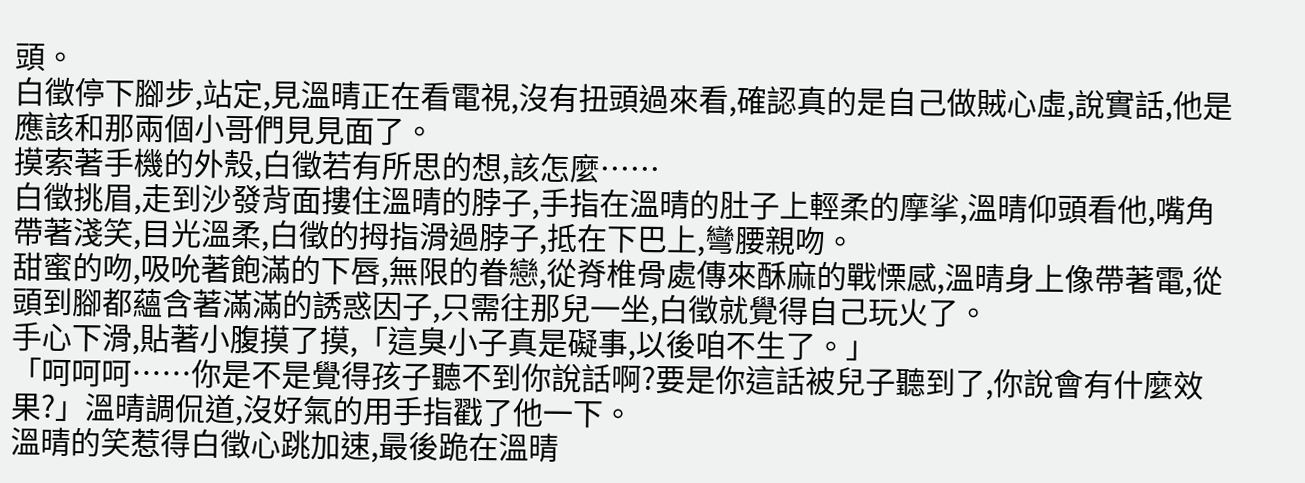頭。
白徵停下腳步,站定,見溫晴正在看電視,沒有扭頭過來看,確認真的是自己做賊心虛,說實話,他是應該和那兩個小哥們見見面了。
摸索著手機的外殼,白徵若有所思的想,該怎麼……
白徵挑眉,走到沙發背面摟住溫晴的脖子,手指在溫晴的肚子上輕柔的摩挲,溫晴仰頭看他,嘴角帶著淺笑,目光溫柔,白徵的拇指滑過脖子,抵在下巴上,彎腰親吻。
甜蜜的吻,吸吮著飽滿的下唇,無限的眷戀,從脊椎骨處傳來酥麻的戰慄感,溫晴身上像帶著電,從頭到腳都蘊含著滿滿的誘惑因子,只需往那兒一坐,白徵就覺得自己玩火了。
手心下滑,貼著小腹摸了摸,「這臭小子真是礙事,以後咱不生了。」
「呵呵呵……你是不是覺得孩子聽不到你說話啊?要是你這話被兒子聽到了,你說會有什麼效果?」溫晴調侃道,沒好氣的用手指戳了他一下。
溫晴的笑惹得白徵心跳加速,最後跪在溫晴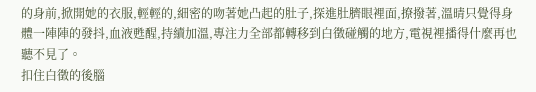的身前,掀開她的衣服,輕輕的,細密的吻著她凸起的肚子,探進肚臍眼裡面,撩撥著,溫晴只覺得身體一陣陣的發抖,血液甦醒,持續加溫,專注力全部都轉移到白徵碰觸的地方,電視裡播得什麼再也聽不見了。
扣住白徵的後腦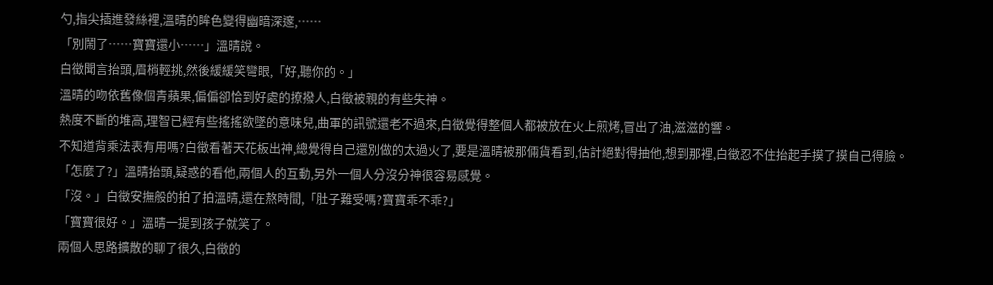勺,指尖插進發絲裡,溫晴的眸色變得幽暗深邃,……
「別鬧了……寶寶還小……」溫晴說。
白徵聞言抬頭,眉梢輕挑,然後緩緩笑彎眼,「好,聽你的。」
溫晴的吻依舊像個青蘋果,偏偏卻恰到好處的撩撥人,白徵被親的有些失神。
熱度不斷的堆高,理智已經有些搖搖欲墜的意味兒,曲軍的訊號還老不過來,白徵覺得整個人都被放在火上煎烤,冒出了油,滋滋的響。
不知道背乘法表有用嗎?白徵看著天花板出神,總覺得自己還別做的太過火了,要是溫晴被那倆貨看到,估計絕對得抽他,想到那裡,白徵忍不住抬起手摸了摸自己得臉。
「怎麼了?」溫晴抬頭,疑惑的看他,兩個人的互動,另外一個人分沒分神很容易感覺。
「沒。」白徵安撫般的拍了拍溫晴,還在熬時間,「肚子難受嗎?寶寶乖不乖?」
「寶寶很好。」溫晴一提到孩子就笑了。
兩個人思路擴散的聊了很久,白徵的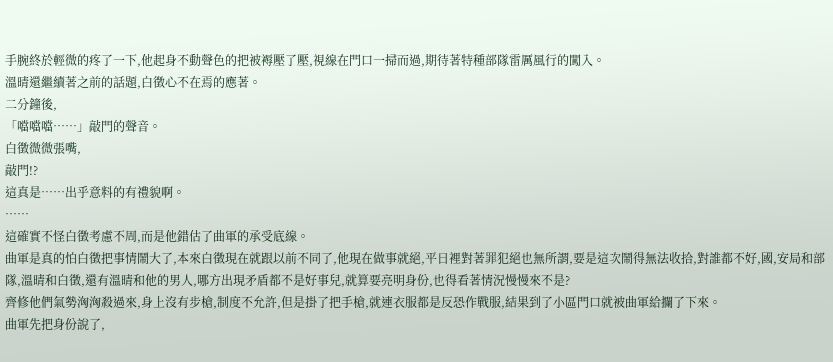手腕終於輕微的疼了一下,他起身不動聲色的把被褥壓了壓,視線在門口一掃而過,期待著特種部隊雷厲風行的闖入。
溫晴還繼續著之前的話題,白徵心不在焉的應著。
二分鐘後,
「噹噹噹……」敲門的聲音。
白徵微微張嘴,
敲門!?
這真是……出乎意料的有禮貌啊。
……
這確實不怪白徵考慮不周,而是他錯估了曲軍的承受底線。
曲軍是真的怕白徵把事情鬧大了,本來白徵現在就跟以前不同了,他現在做事就絕,平日裡對著罪犯絕也無所謂,要是這次鬧得無法收拾,對誰都不好,國,安局和部隊,溫晴和白徵,還有溫晴和他的男人,哪方出現矛盾都不是好事兒,就算要亮明身份,也得看著情況慢慢來不是?
齊修他們氣勢洶洶殺過來,身上沒有步槍,制度不允許,但是掛了把手槍,就連衣服都是反恐作戰服,結果到了小區門口就被曲軍給攔了下來。
曲軍先把身份說了,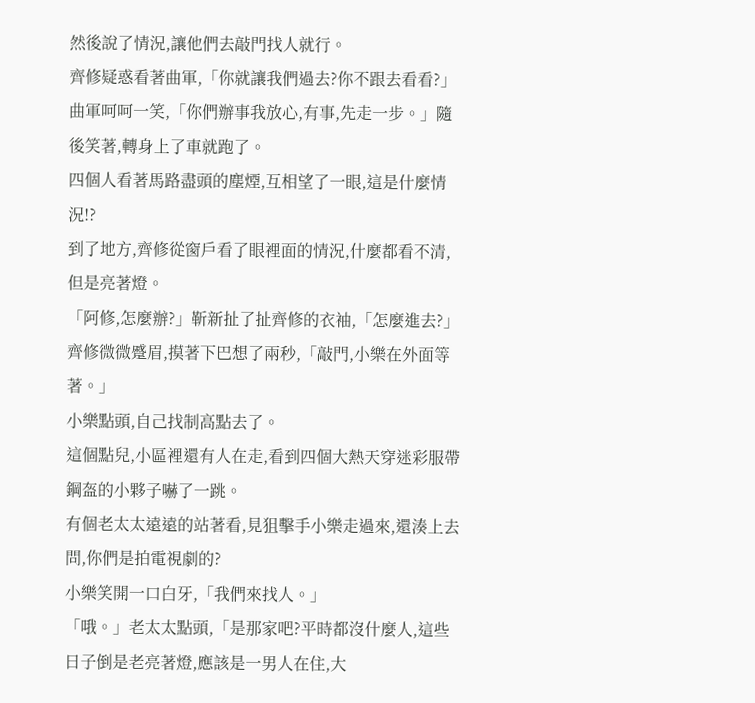然後說了情況,讓他們去敲門找人就行。
齊修疑惑看著曲軍,「你就讓我們過去?你不跟去看看?」
曲軍呵呵一笑,「你們辦事我放心,有事,先走一步。」隨後笑著,轉身上了車就跑了。
四個人看著馬路盡頭的塵煙,互相望了一眼,這是什麼情況!?
到了地方,齊修從窗戶看了眼裡面的情況,什麼都看不清,但是亮著燈。
「阿修,怎麼辦?」靳新扯了扯齊修的衣袖,「怎麼進去?」
齊修微微蹙眉,摸著下巴想了兩秒,「敲門,小樂在外面等著。」
小樂點頭,自己找制高點去了。
這個點兒,小區裡還有人在走,看到四個大熱天穿迷彩服帶鋼盔的小夥子嚇了一跳。
有個老太太遠遠的站著看,見狙擊手小樂走過來,還湊上去問,你們是拍電視劇的?
小樂笑開一口白牙,「我們來找人。」
「哦。」老太太點頭,「是那家吧?平時都沒什麼人,這些日子倒是老亮著燈,應該是一男人在住,大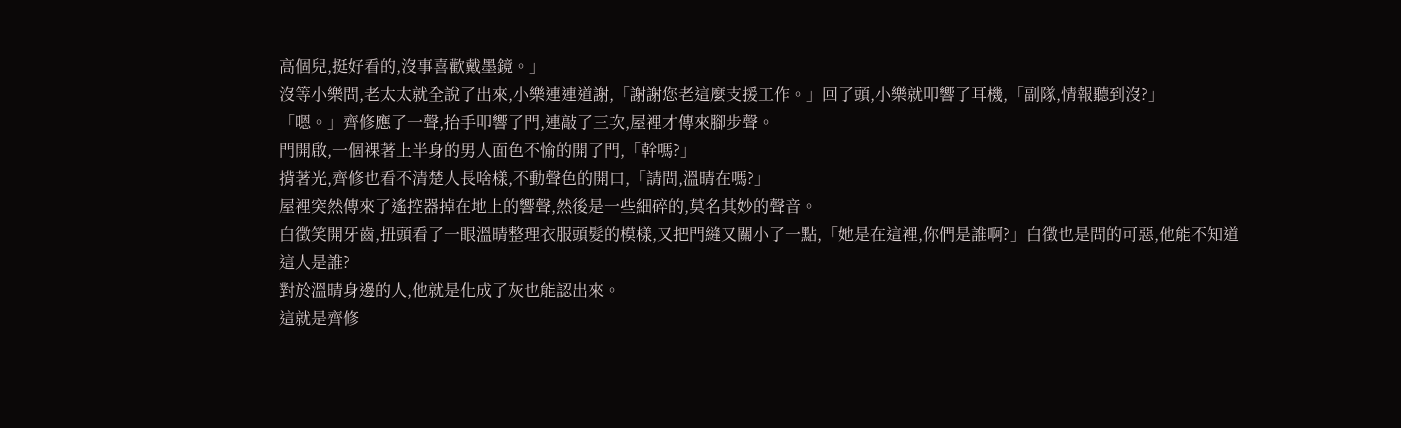高個兒,挺好看的,沒事喜歡戴墨鏡。」
沒等小樂問,老太太就全說了出來,小樂連連道謝,「謝謝您老這麼支援工作。」回了頭,小樂就叩響了耳機,「副隊,情報聽到沒?」
「嗯。」齊修應了一聲,抬手叩響了門,連敲了三次,屋裡才傳來腳步聲。
門開啟,一個裸著上半身的男人面色不愉的開了門,「幹嗎?」
揹著光,齊修也看不清楚人長啥樣,不動聲色的開口,「請問,溫晴在嗎?」
屋裡突然傳來了遙控器掉在地上的響聲,然後是一些細碎的,莫名其妙的聲音。
白徵笑開牙齒,扭頭看了一眼溫晴整理衣服頭髮的模樣,又把門縫又關小了一點,「她是在這裡,你們是誰啊?」白徵也是問的可惡,他能不知道這人是誰?
對於溫晴身邊的人,他就是化成了灰也能認出來。
這就是齊修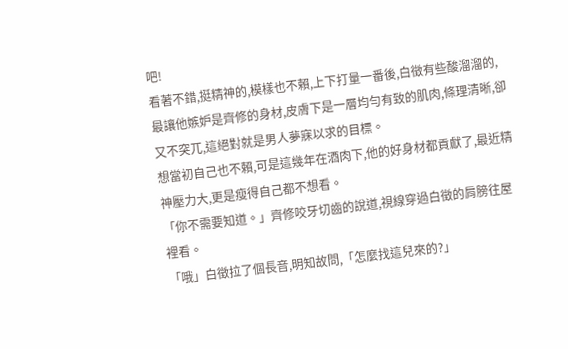吧!
看著不錯,挺精神的,模樣也不賴,上下打量一番後,白徵有些酸溜溜的,最讓他嫉妒是齊修的身材,皮膚下是一層均勻有致的肌肉,條理清晰,卻又不突兀,這絕對就是男人夢寐以求的目標。
想當初自己也不賴,可是這幾年在酒肉下,他的好身材都貢獻了,最近精神壓力大,更是瘦得自己都不想看。
「你不需要知道。」齊修咬牙切齒的說道,視線穿過白徵的肩膀往屋裡看。
「哦」白徵拉了個長音,明知故問,「怎麼找這兒來的?」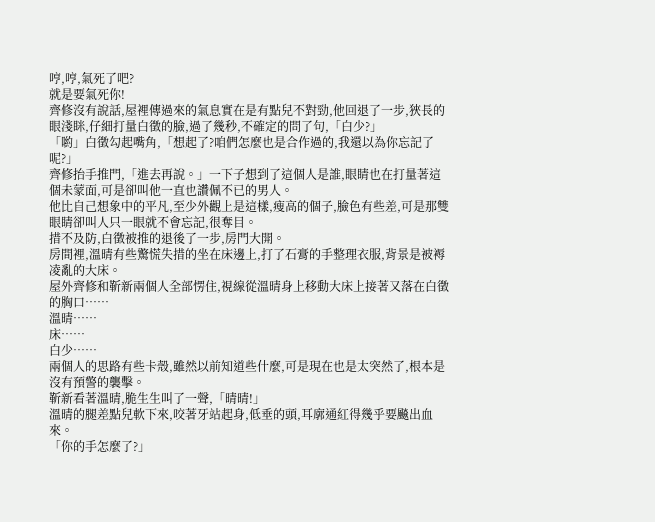哼,哼,氣死了吧?
就是要氣死你!
齊修沒有說話,屋裡傳過來的氣息實在是有點兒不對勁,他回退了一步,狹長的眼淺眯,仔細打量白徵的臉,過了幾秒,不確定的問了句,「白少?」
「喲」白徵勾起嘴角,「想起了?咱們怎麼也是合作過的,我還以為你忘記了呢?」
齊修抬手推門,「進去再說。」一下子想到了這個人是誰,眼睛也在打量著這個未蒙面,可是卻叫他一直也讚佩不已的男人。
他比自己想象中的平凡,至少外觀上是這樣,瘦高的個子,臉色有些差,可是那雙眼睛卻叫人只一眼就不會忘記,很奪目。
措不及防,白徵被推的退後了一步,房門大開。
房間裡,溫晴有些驚慌失措的坐在床邊上,打了石膏的手整理衣服,背景是被褥凌亂的大床。
屋外齊修和靳新兩個人全部愣住,視線從溫晴身上移動大床上接著又落在白徵的胸口……
溫晴……
床……
白少……
兩個人的思路有些卡殼,雖然以前知道些什麼,可是現在也是太突然了,根本是沒有預警的襲擊。
靳新看著溫晴,脆生生叫了一聲,「晴晴!」
溫晴的腿差點兒軟下來,咬著牙站起身,低垂的頭,耳廓通紅得幾乎要飈出血來。
「你的手怎麼了?」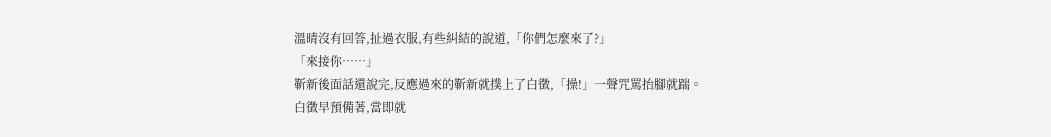溫晴沒有回答,扯過衣服,有些糾結的說道,「你們怎麼來了?」
「來接你……」
靳新後面話還說完,反應過來的靳新就撲上了白徵,「操!」一聲咒罵抬腳就踹。
白徵早預備著,當即就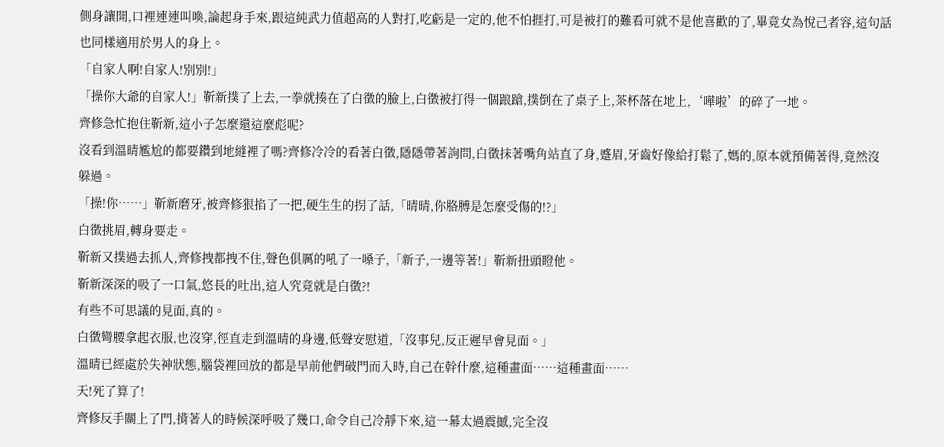側身讓開,口裡連連叫喚,論起身手來,跟這純武力值超高的人對打,吃虧是一定的,他不怕捱打,可是被打的難看可就不是他喜歡的了,畢竟女為悅己者容,這句話也同樣適用於男人的身上。
「自家人啊!自家人!別別!」
「操你大爺的自家人!」靳新撲了上去,一拳就揍在了白徵的臉上,白徵被打得一個踉蹌,撲倒在了桌子上,茶杯落在地上,‘嘩啦’的碎了一地。
齊修急忙抱住靳新,這小子怎麼還這麼彪呢?
沒看到溫晴尷尬的都要鑽到地縫裡了嗎?齊修冷冷的看著白徵,隱隱帶著詢問,白徵抹著嘴角站直了身,蹙眉,牙齒好像給打鬆了,媽的,原本就預備著得,竟然沒躲過。
「操!你……」靳新磨牙,被齊修狠掐了一把,硬生生的拐了話,「晴晴,你胳膊是怎麼受傷的!?」
白徵挑眉,轉身要走。
靳新又撲過去抓人,齊修拽都拽不住,聲色俱厲的吼了一嗓子,「新子,一邊等著!」靳新扭頭瞪他。
靳新深深的吸了一口氣,悠長的吐出,這人究竟就是白徵?!
有些不可思議的見面,真的。
白徵彎腰拿起衣服,也沒穿,徑直走到溫晴的身邊,低聲安慰道,「沒事兒,反正遲早會見面。」
溫晴已經處於失神狀態,腦袋裡回放的都是早前他們破門而入時,自己在幹什麼,這種畫面……這種畫面……
天!死了算了!
齊修反手關上了門,揹著人的時候深呼吸了幾口,命令自己冷靜下來,這一幕太過震撼,完全沒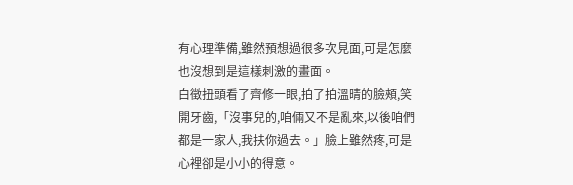有心理準備,雖然預想過很多次見面,可是怎麼也沒想到是這樣刺激的畫面。
白徵扭頭看了齊修一眼,拍了拍溫晴的臉頰,笑開牙齒,「沒事兒的,咱倆又不是亂來,以後咱們都是一家人,我扶你過去。」臉上雖然疼,可是心裡卻是小小的得意。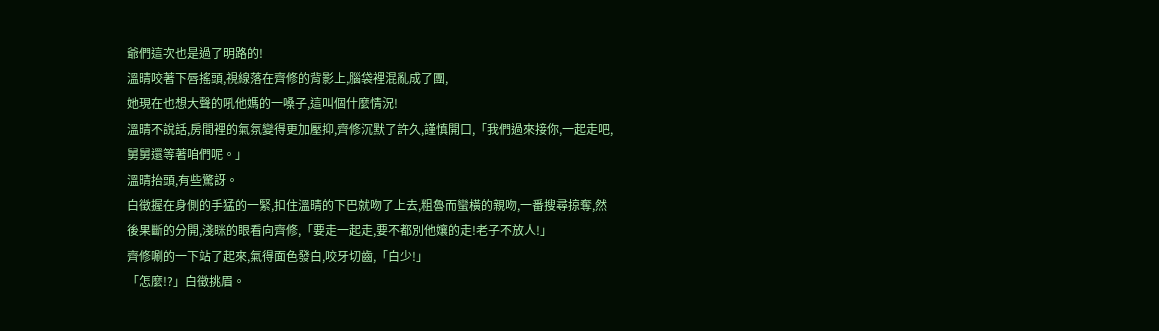爺們這次也是過了明路的!
溫晴咬著下唇搖頭,視線落在齊修的背影上,腦袋裡混亂成了團,
她現在也想大聲的吼他媽的一嗓子,這叫個什麼情況!
溫晴不說話,房間裡的氣氛變得更加壓抑,齊修沉默了許久,謹慎開口,「我們過來接你,一起走吧,舅舅還等著咱們呢。」
溫晴抬頭,有些驚訝。
白徵握在身側的手猛的一緊,扣住溫晴的下巴就吻了上去,粗魯而蠻橫的親吻,一番搜尋掠奪,然後果斷的分開,淺眯的眼看向齊修,「要走一起走,要不都別他孃的走!老子不放人!」
齊修唰的一下站了起來,氣得面色發白,咬牙切齒,「白少!」
「怎麼!?」白徵挑眉。